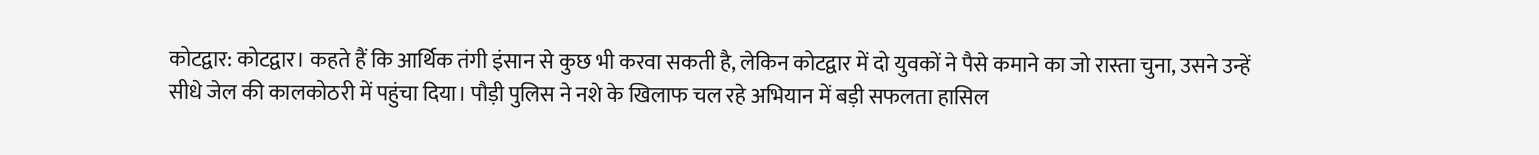कोटद्वार: कोटद्वार। कहते हैं कि आर्थिक तंगी इंसान से कुछ भी करवा सकती है, लेकिन कोटद्वार में दो युवकों ने पैसे कमाने का जो रास्ता चुना, उसने उन्हें सीधे जेल की कालकोठरी में पहुंचा दिया। पौड़ी पुलिस ने नशे के खिलाफ चल रहे अभियान में बड़ी सफलता हासिल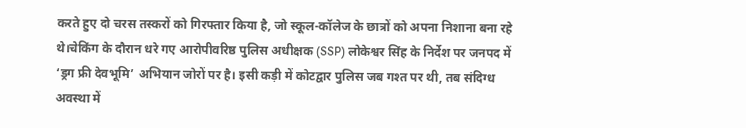करते हुए दो चरस तस्करों को गिरफ्तार किया है, जो स्कूल-कॉलेज के छात्रों को अपना निशाना बना रहे थे।चेकिंग के दौरान धरे गए आरोपीवरिष्ठ पुलिस अधीक्षक (SSP) लोकेश्वर सिंह के निर्देश पर जनपद में ‘ड्रग फ्री देवभूमि’ अभियान जोरों पर है। इसी कड़ी में कोटद्वार पुलिस जब गश्त पर थी, तब संदिग्ध अवस्था में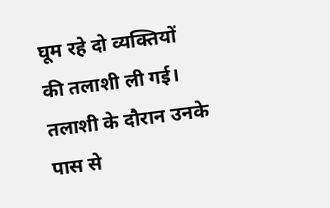घूम रहे दो व्यक्तियों की तलाशी ली गई। तलाशी के दौरान उनके पास से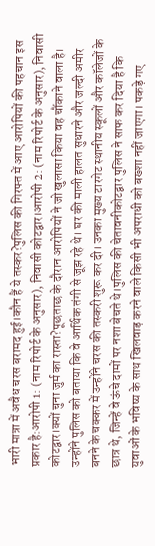भारी मात्रा में अवैध चरस बरामद हुई।कौन हैं ये तस्कर?पुलिस की गिरफ्त में आए आरोपियों की पहचान इस प्रकार है:आरोपी 1: (नाम रिपोर्ट के अनुसार), निवासी कोटद्वार।आरोपी 2: (नाम रिपोर्ट के अनुसार), निवासी कोटद्वार।क्यों चुना जुर्म का रास्ता?पूछताछ के दौरान आरोपियों ने जो खुलासा किया वह चौंकाने वाला है। उन्होंने पुलिस को बताया कि वे आर्थिक तंगी से जूझ रहे थे। घर की माली हालत सुधारने और जल्दी अमीर बनने के चक्कर में उन्होंने चरस की तस्करी शुरू कर दी। उनका मुख्य टारगेट स्थानीय स्कूलों और कॉलेजों के छात्र थे, जिन्हें वे ऊंचे दामों पर नशा बेचते थे।पुलिस की चेतावनीकोटद्वार पुलिस ने साफ कर दिया है कि युवाओं के भविष्य के साथ खिलवाड़ करने वाले किसी भी अपराधी को बख्शा नहीं जाएगा। पकड़े गए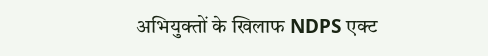अभियुक्तों के खिलाफ NDPS एक्ट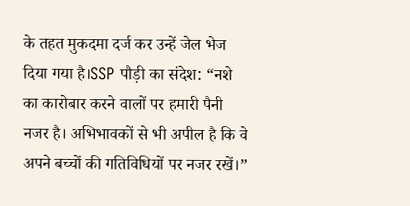के तहत मुकदमा दर्ज कर उन्हें जेल भेज दिया गया है।SSP पौड़ी का संदेश: “नशे का कारोबार करने वालों पर हमारी पैनी नजर है। अभिभावकों से भी अपील है कि वे अपने बच्चों की गतिविधियों पर नजर रखें।”